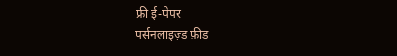फ्री ई-पेपर
पर्सनलाइज़्ड फ़ीड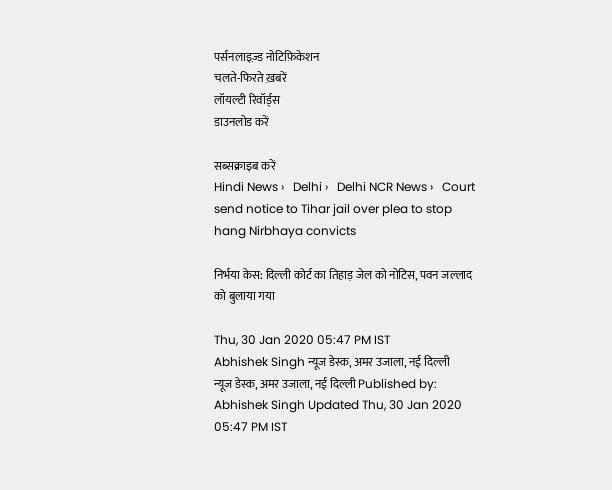पर्सनलाइज़्ड नोटिफ़िकेशन
चलते-फिरते ख़बरें
लॉयल्टी रिवॉर्ड्स
डाउनलोड करें

सब्सक्राइब करें
Hindi News ›   Delhi ›   Delhi NCR News ›   Court send notice to Tihar jail over plea to stop hang Nirbhaya convicts

निर्भया केस: दिल्ली कोर्ट का तिहाड़ जेल को नोटिस, पवन जल्लाद को बुलाया गया

Thu, 30 Jan 2020 05:47 PM IST
Abhishek Singh न्यूज डेस्क, अमर उजाला, नई दिल्ली
न्यूज डेस्क, अमर उजाला, नई दिल्ली Published by: Abhishek Singh Updated Thu, 30 Jan 2020 05:47 PM IST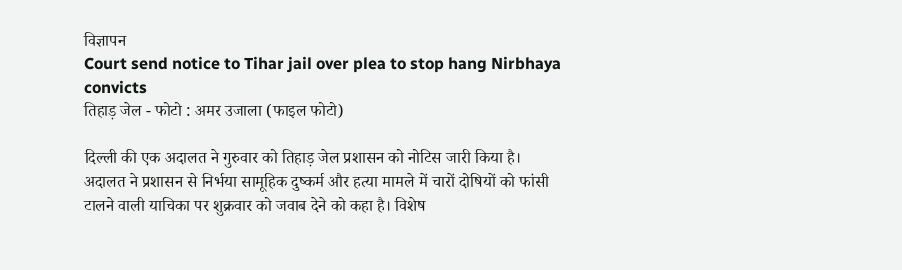विज्ञापन
Court send notice to Tihar jail over plea to stop hang Nirbhaya convicts
तिहाड़ जेल - फोटो : अमर उजाला (फाइल फोटो)

दिल्ली की एक अदालत ने गुरुवार को तिहाड़ जेल प्रशासन को नोटिस जारी किया है। अदालत ने प्रशासन से निर्भया सामूहिक दुष्कर्म और हत्या मामले में चारों दोषियों को फांसी टालने वाली याचिका पर शुक्रवार को जवाब देने को कहा है। विशेष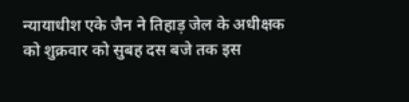न्यायाधीश एके जैन ने तिहाड़ जेल के अधीक्षक को शुक्रवार को सुबह दस बजे तक इस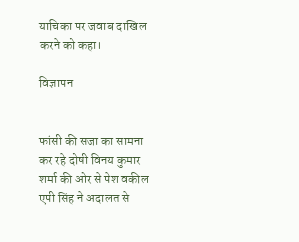याचिका पर जवाब दाखिल करने को कहा।

विज्ञापन


फांसी की सजा का सामना कर रहे दोषी विनय कुमार शर्मा की ओर से पेश वकील एपी सिंह ने अदालत से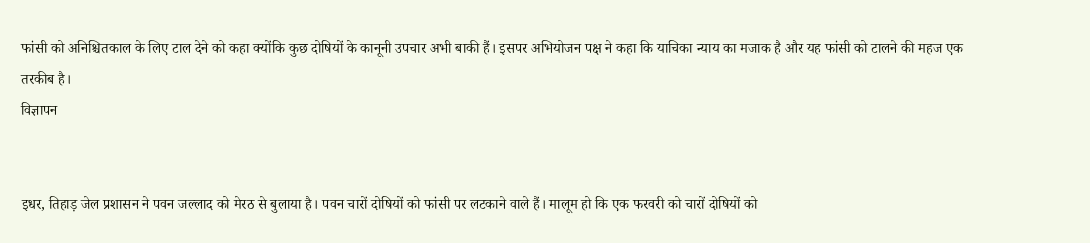फांसी को अनिश्चितकाल के लिए टाल देने को कहा क्योंकि कुछ दोषियों के कानूनी उपचार अभी बाकी हैं। इसपर अभियोजन पक्ष ने कहा कि याचिका न्याय का मजाक है और यह फांसी को टालने की महज एक तरकीब है।
विज्ञापन


इधर, तिहाड़ जेल प्रशासन ने पवन जल्लाद को मेरठ से बुलाया है। पवन चारों दोषियों को फांसी पर लटकाने वाले हैं। मालूम हो कि एक फरवरी को चारों दोषियों को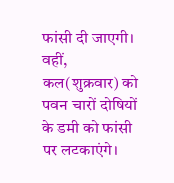फांसी दी जाएगी। वहीं, कल(शुक्रवार) को पवन चारों दोषियों के डमी को फांसी पर लटकाएंगे।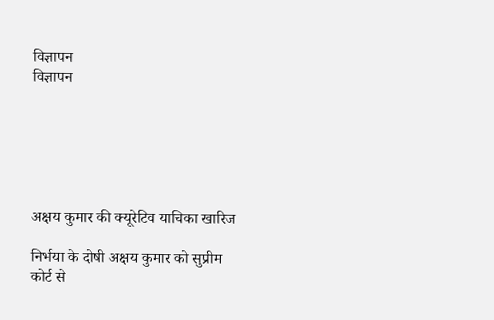विज्ञापन
विज्ञापन






अक्षय कुमार की क्यूरेटिव याचिका खारिज

निर्भया के दोषी अक्षय कुमार को सुप्रीम कोर्ट से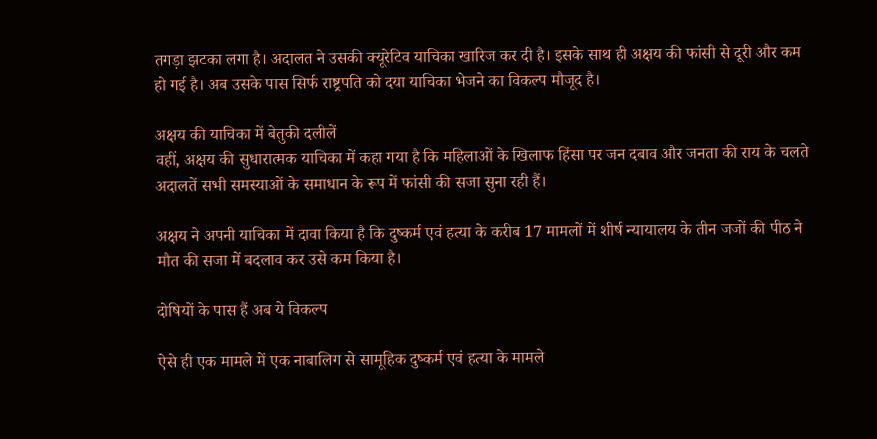तगड़ा झटका लगा है। अदालत ने उसकी क्यूरेटिव याचिका खारिज कर दी है। इसके साथ ही अक्षय की फांसी से दूरी और कम हो गई है। अब उसके पास सिर्फ राष्ट्रपति को दया याचिका भेजने का विकल्प मौजूद है।

अक्षय की याचिका में बेतुकी दलीलें
वहीं, अक्षय की सुधारात्मक याचिका में कहा गया है कि महिलाओं के खिलाफ हिंसा पर जन दबाव और जनता की राय के चलते अदालतें सभी समस्याओं के समाधान के रूप में फांसी की सजा सुना रही हैं।

अक्षय ने अपनी याचिका में दावा किया है कि दुष्कर्म एवं हत्या के करीब 17 मामलों में शीर्ष न्यायालय के तीन जजों की पीठ ने मौत की सजा में बदलाव कर उसे कम किया है।

दोषियों के पास हैं अब ये विकल्प

ऐसे ही एक मामले में एक नाबालिग से सामूहिक दुष्कर्म एवं हत्या के मामले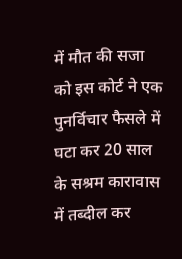में मौत की सजा को इस कोर्ट ने एक पुनर्विचार फैसले में घटा कर 20 साल के सश्रम कारावास में तब्दील कर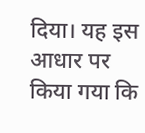दिया। यह इस आधार पर किया गया कि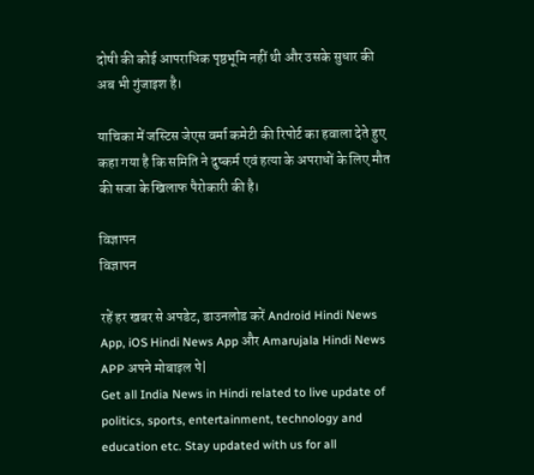दोषी की कोई आपराधिक पृष्ठभूमि नहीं थी और उसके सुधार की अब भी गुंजाइश है।

याचिका में जस्टिस जेएस वर्मा कमेटी की रिपोर्ट का हवाला देते हुए कहा गया है कि समिति ने दुष्कर्म एवं हत्या के अपराधों के लिए मौत की सजा के खिलाफ पैरोकारी की है।

विज्ञापन
विज्ञापन

रहें हर खबर से अपडेट, डाउनलोड करें Android Hindi News App, iOS Hindi News App और Amarujala Hindi News APP अपने मोबाइल पे|
Get all India News in Hindi related to live update of politics, sports, entertainment, technology and education etc. Stay updated with us for all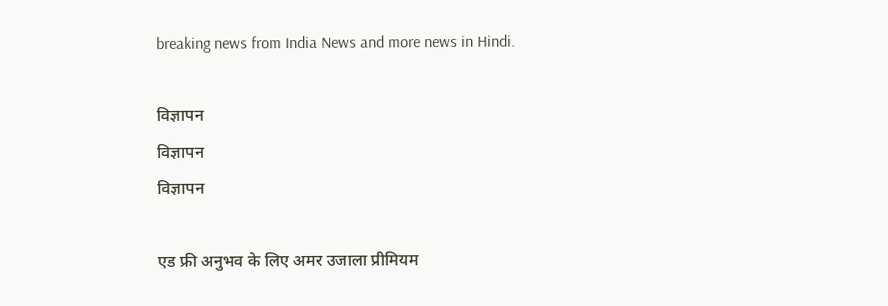breaking news from India News and more news in Hindi.

विज्ञापन
विज्ञापन
विज्ञापन

एड फ्री अनुभव के लिए अमर उजाला प्रीमियम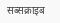सब्सक्राइब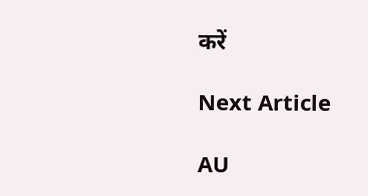करें

Next Article

AU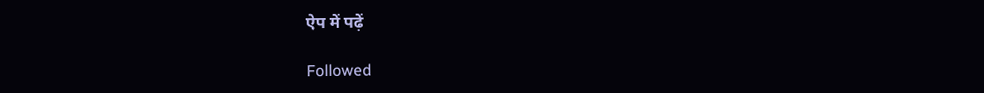ऐप में पढ़ें

Followed